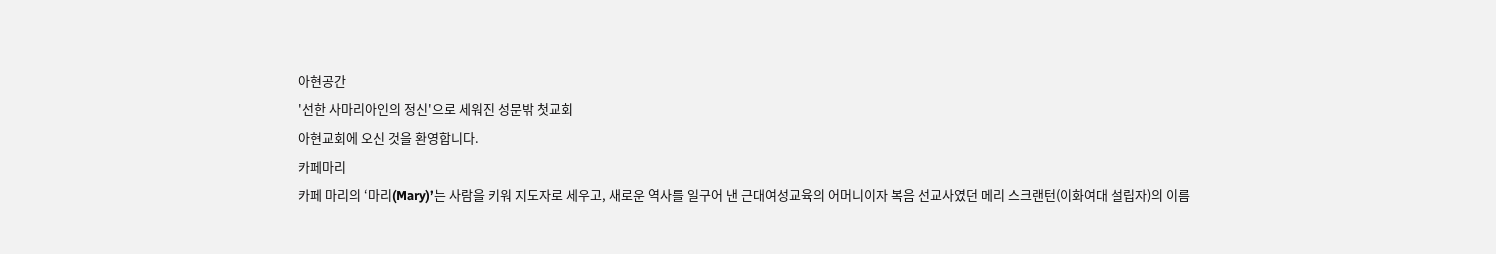아현공간
'선한 사마리아인의 정신'으로 세워진 성문밖 첫교회
아현교회에 오신 것을 환영합니다.
카페마리
카페 마리의 ‘마리(Mary)’는 사람을 키워 지도자로 세우고, 새로운 역사를 일구어 낸 근대여성교육의 어머니이자 복음 선교사였던 메리 스크랜턴(이화여대 설립자)의 이름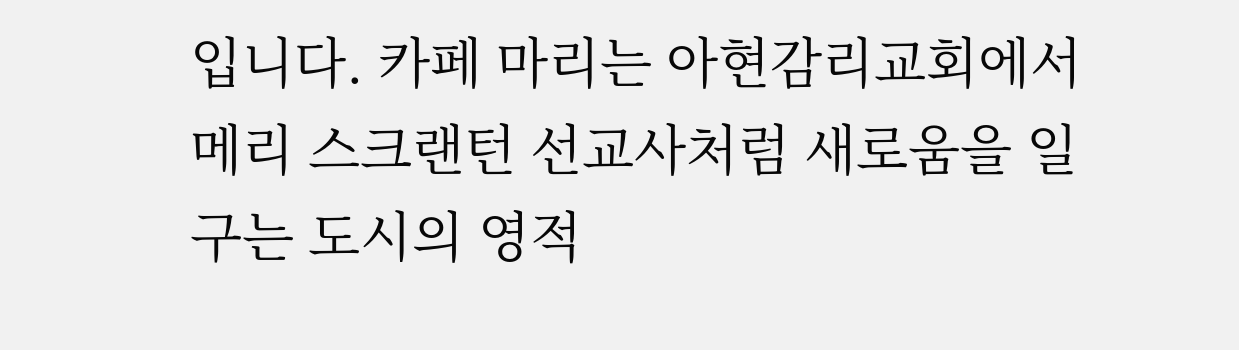입니다. 카페 마리는 아현감리교회에서 메리 스크랜턴 선교사처럼 새로움을 일구는 도시의 영적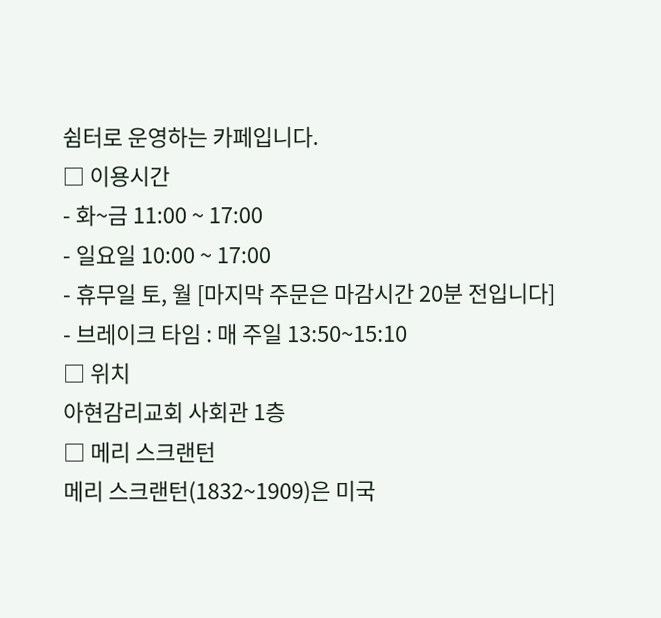쉼터로 운영하는 카페입니다.
□ 이용시간
- 화~금 11:00 ~ 17:00
- 일요일 10:00 ~ 17:00
- 휴무일 토, 월 [마지막 주문은 마감시간 20분 전입니다]
- 브레이크 타임 : 매 주일 13:50~15:10
□ 위치
아현감리교회 사회관 1층
□ 메리 스크랜턴
메리 스크랜턴(1832~1909)은 미국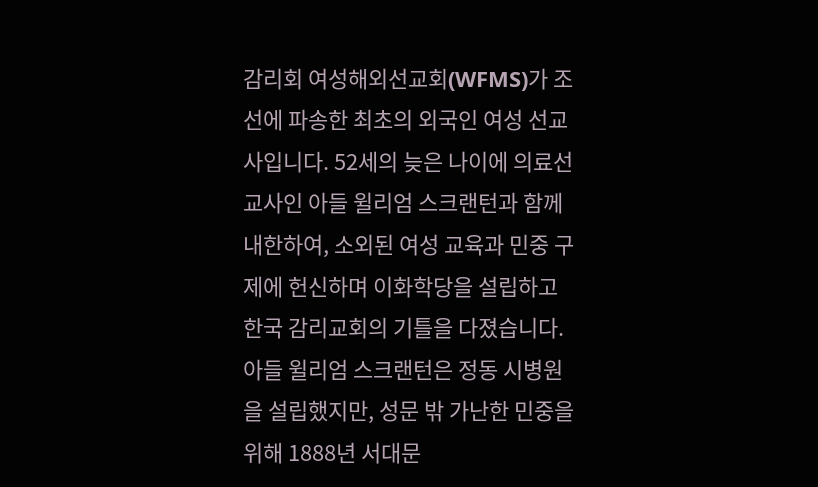감리회 여성해외선교회(WFMS)가 조선에 파송한 최초의 외국인 여성 선교사입니다. 52세의 늦은 나이에 의료선교사인 아들 윌리엄 스크랜턴과 함께 내한하여, 소외된 여성 교육과 민중 구제에 헌신하며 이화학당을 설립하고 한국 감리교회의 기틀을 다졌습니다.
아들 윌리엄 스크랜턴은 정동 시병원을 설립했지만, 성문 밖 가난한 민중을 위해 1888년 서대문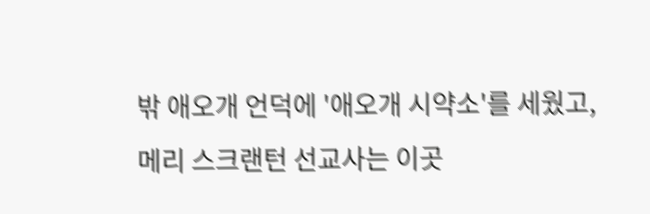밖 애오개 언덕에 '애오개 시약소'를 세웠고, 메리 스크랜턴 선교사는 이곳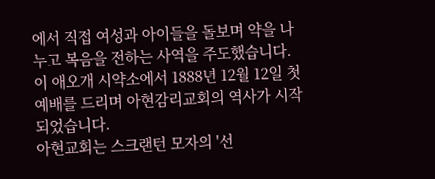에서 직접 여성과 아이들을 돌보며 약을 나누고 복음을 전하는 사역을 주도했습니다. 이 애오개 시약소에서 1888년 12월 12일 첫 예배를 드리며 아현감리교회의 역사가 시작되었습니다.
아현교회는 스크랜턴 모자의 '선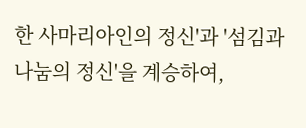한 사마리아인의 정신'과 '섬김과 나눔의 정신'을 계승하여,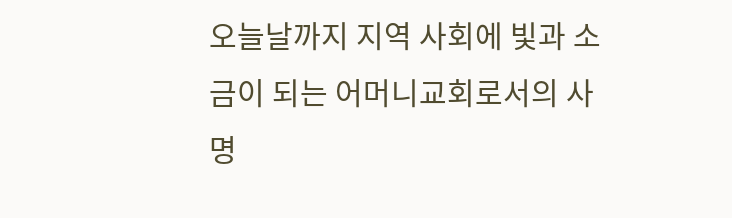오늘날까지 지역 사회에 빛과 소금이 되는 어머니교회로서의 사명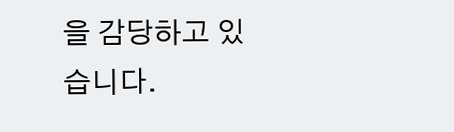을 감당하고 있습니다.